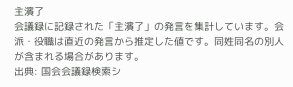主濱了
会議録に記録された「主濱了」の発言を集計しています。会派・役職は直近の発言から推定した値です。同姓同名の別人が含まれる場合があります。
出典: 国会会議録検索シ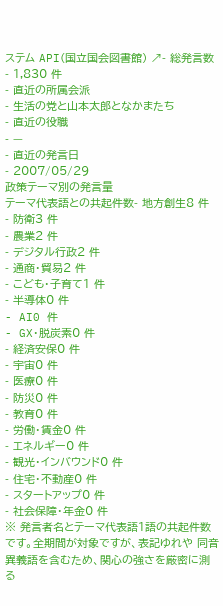ステム API(国立国会図書館) ↗- 総発言数
- 1,830 件
- 直近の所属会派
- 生活の党と山本太郎となかまたち
- 直近の役職
- —
- 直近の発言日
- 2007/05/29
政策テーマ別の発言量
テーマ代表語との共起件数- 地方創生8 件
- 防衛3 件
- 農業2 件
- デジタル行政2 件
- 通商・貿易2 件
- こども・子育て1 件
- 半導体0 件
- AI0 件
- GX・脱炭素0 件
- 経済安保0 件
- 宇宙0 件
- 医療0 件
- 防災0 件
- 教育0 件
- 労働・賃金0 件
- エネルギー0 件
- 観光・インバウンド0 件
- 住宅・不動産0 件
- スタートアップ0 件
- 社会保障・年金0 件
※ 発言者名とテーマ代表語1語の共起件数です。全期間が対象ですが、表記ゆれや 同音異義語を含むため、関心の強さを厳密に測る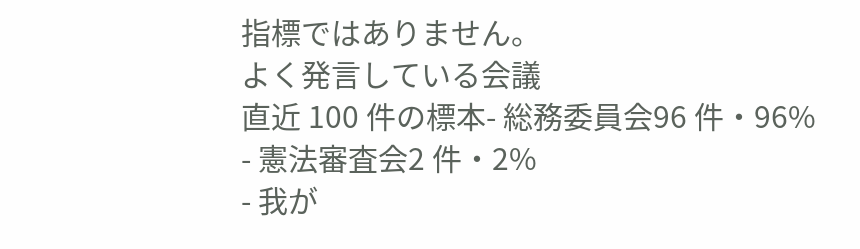指標ではありません。
よく発言している会議
直近 100 件の標本- 総務委員会96 件・96%
- 憲法審査会2 件・2%
- 我が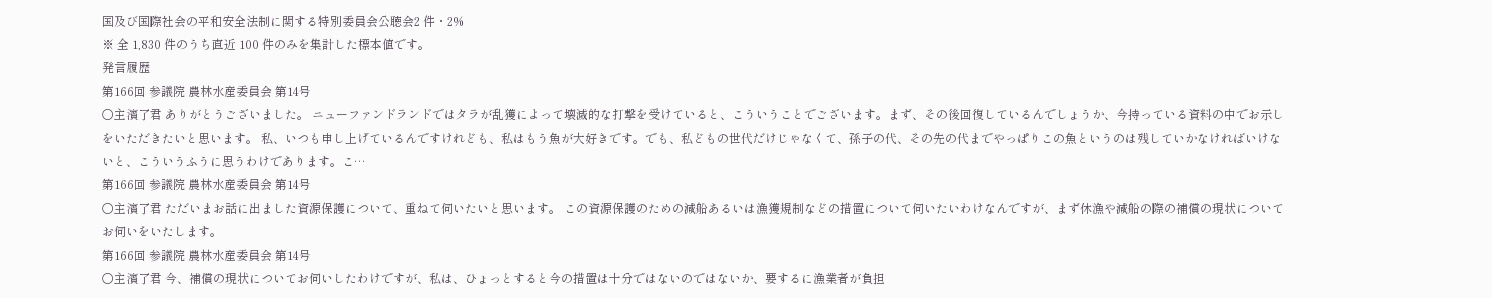国及び国際社会の平和安全法制に関する特別委員会公聴会2 件・2%
※ 全 1,830 件のうち直近 100 件のみを集計した標本値です。
発言履歴
第166回 参議院 農林水産委員会 第14号
○主濱了君 ありがとうございました。 ニューファンドランドではタラが乱獲によって壊滅的な打撃を受けていると、こういうことでございます。まず、その後回復しているんでしょうか、今持っている資料の中でお示しをいただきたいと思います。 私、いつも申し上げているんですけれども、私はもう魚が大好きです。でも、私どもの世代だけじゃなくて、孫子の代、その先の代までやっぱりこの魚というのは残していかなければいけないと、こういうふうに思うわけであります。こ…
第166回 参議院 農林水産委員会 第14号
○主濱了君 ただいまお話に出ました資源保護について、重ねて伺いたいと思います。 この資源保護のための減船あるいは漁獲規制などの措置について伺いたいわけなんですが、まず休漁や減船の際の補償の現状についてお伺いをいたします。
第166回 参議院 農林水産委員会 第14号
○主濱了君 今、補償の現状についてお伺いしたわけですが、私は、ひょっとすると今の措置は十分ではないのではないか、要するに漁業者が負担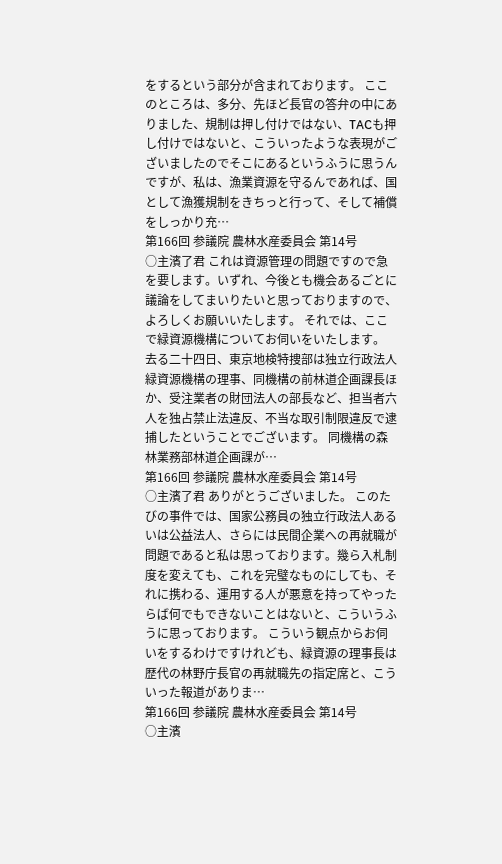をするという部分が含まれております。 ここのところは、多分、先ほど長官の答弁の中にありました、規制は押し付けではない、TACも押し付けではないと、こういったような表現がございましたのでそこにあるというふうに思うんですが、私は、漁業資源を守るんであれば、国として漁獲規制をきちっと行って、そして補償をしっかり充…
第166回 参議院 農林水産委員会 第14号
○主濱了君 これは資源管理の問題ですので急を要します。いずれ、今後とも機会あるごとに議論をしてまいりたいと思っておりますので、よろしくお願いいたします。 それでは、ここで緑資源機構についてお伺いをいたします。 去る二十四日、東京地検特捜部は独立行政法人緑資源機構の理事、同機構の前林道企画課長ほか、受注業者の財団法人の部長など、担当者六人を独占禁止法違反、不当な取引制限違反で逮捕したということでございます。 同機構の森林業務部林道企画課が…
第166回 参議院 農林水産委員会 第14号
○主濱了君 ありがとうございました。 このたびの事件では、国家公務員の独立行政法人あるいは公益法人、さらには民間企業への再就職が問題であると私は思っております。幾ら入札制度を変えても、これを完璧なものにしても、それに携わる、運用する人が悪意を持ってやったらば何でもできないことはないと、こういうふうに思っております。 こういう観点からお伺いをするわけですけれども、緑資源の理事長は歴代の林野庁長官の再就職先の指定席と、こういった報道がありま…
第166回 参議院 農林水産委員会 第14号
○主濱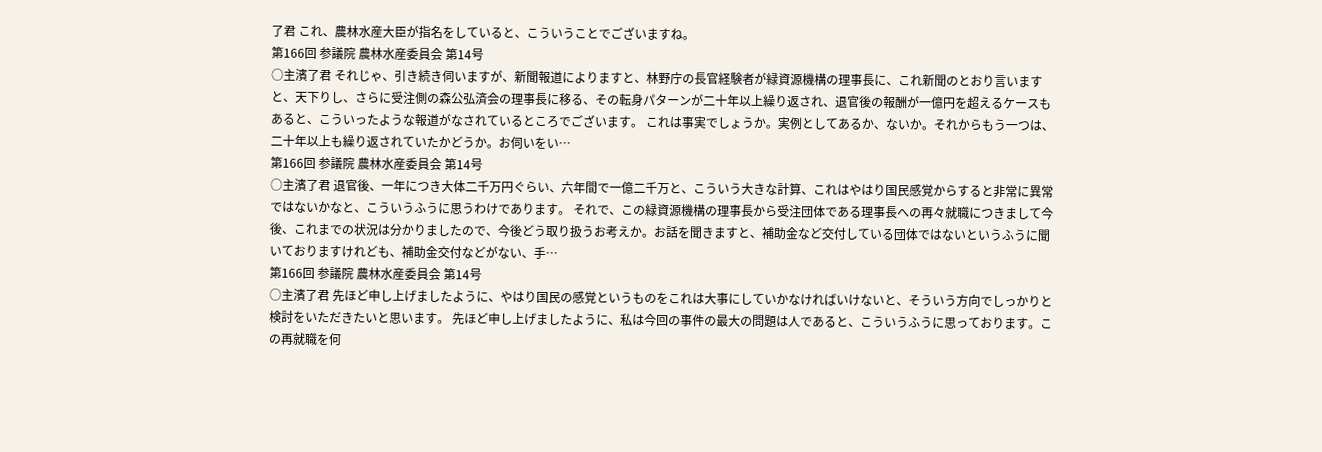了君 これ、農林水産大臣が指名をしていると、こういうことでございますね。
第166回 参議院 農林水産委員会 第14号
○主濱了君 それじゃ、引き続き伺いますが、新聞報道によりますと、林野庁の長官経験者が緑資源機構の理事長に、これ新聞のとおり言いますと、天下りし、さらに受注側の森公弘済会の理事長に移る、その転身パターンが二十年以上繰り返され、退官後の報酬が一億円を超えるケースもあると、こういったような報道がなされているところでございます。 これは事実でしょうか。実例としてあるか、ないか。それからもう一つは、二十年以上も繰り返されていたかどうか。お伺いをい…
第166回 参議院 農林水産委員会 第14号
○主濱了君 退官後、一年につき大体二千万円ぐらい、六年間で一億二千万と、こういう大きな計算、これはやはり国民感覚からすると非常に異常ではないかなと、こういうふうに思うわけであります。 それで、この緑資源機構の理事長から受注団体である理事長への再々就職につきまして今後、これまでの状況は分かりましたので、今後どう取り扱うお考えか。お話を聞きますと、補助金など交付している団体ではないというふうに聞いておりますけれども、補助金交付などがない、手…
第166回 参議院 農林水産委員会 第14号
○主濱了君 先ほど申し上げましたように、やはり国民の感覚というものをこれは大事にしていかなければいけないと、そういう方向でしっかりと検討をいただきたいと思います。 先ほど申し上げましたように、私は今回の事件の最大の問題は人であると、こういうふうに思っております。この再就職を何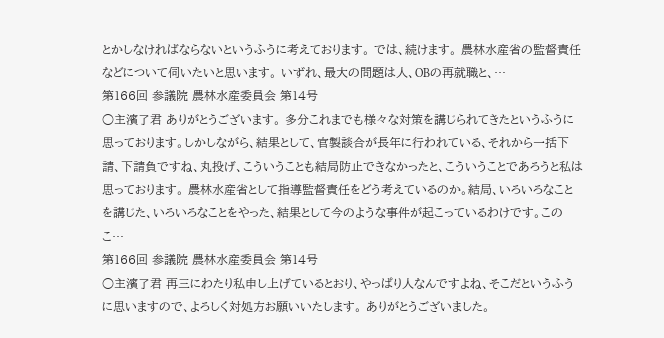とかしなければならないというふうに考えております。 では、続けます。 農林水産省の監督責任などについて伺いたいと思います。 いずれ、最大の問題は人、OBの再就職と、…
第166回 参議院 農林水産委員会 第14号
○主濱了君 ありがとうございます。 多分これまでも様々な対策を講じられてきたというふうに思っております。しかしながら、結果として、官製談合が長年に行われている、それから一括下請、下請負ですね、丸投げ、こういうことも結局防止できなかったと、こういうことであろうと私は思っております。 農林水産省として指導監督責任をどう考えているのか。結局、いろいろなことを講じた、いろいろなことをやった、結果として今のような事件が起こっているわけです。このこ…
第166回 参議院 農林水産委員会 第14号
○主濱了君 再三にわたり私申し上げているとおり、やっぱり人なんですよね、そこだというふうに思いますので、よろしく対処方お願いいたします。 ありがとうございました。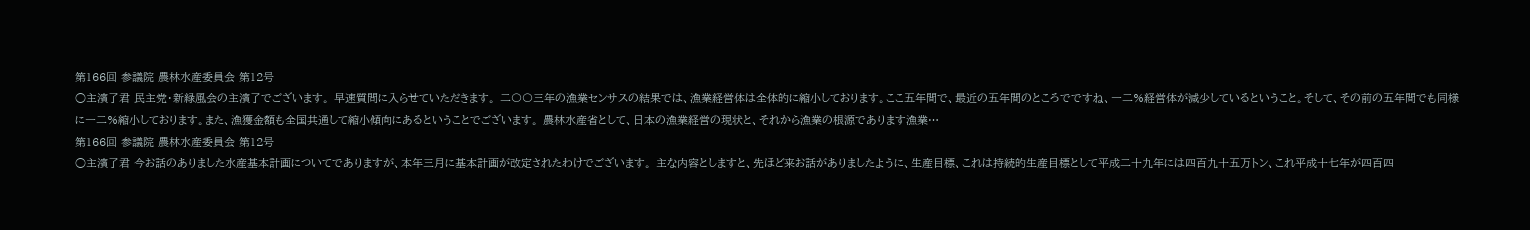第166回 参議院 農林水産委員会 第12号
○主濱了君 民主党・新緑風会の主濱了でございます。 早速質問に入らせていただきます。 二〇〇三年の漁業センサスの結果では、漁業経営体は全体的に縮小しております。ここ五年間で、最近の五年間のところでですね、一二%経営体が減少しているということ。そして、その前の五年間でも同様に一二%縮小しております。また、漁獲金額も全国共通して縮小傾向にあるということでございます。 農林水産省として、日本の漁業経営の現状と、それから漁業の根源であります漁業…
第166回 参議院 農林水産委員会 第12号
○主濱了君 今お話のありました水産基本計画についてでありますが、本年三月に基本計画が改定されたわけでございます。 主な内容としますと、先ほど来お話がありましたように、生産目標、これは持続的生産目標として平成二十九年には四百九十五万トン、これ平成十七年が四百四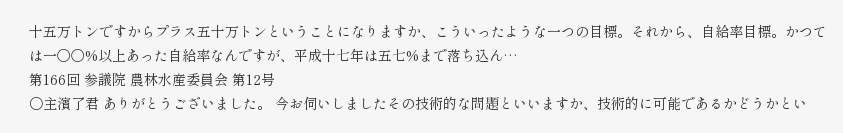十五万トンですからプラス五十万トンということになりますか、こういったような一つの目標。それから、自給率目標。かつては一〇〇%以上あった自給率なんですが、平成十七年は五七%まで落ち込ん…
第166回 参議院 農林水産委員会 第12号
○主濱了君 ありがとうございました。 今お伺いしましたその技術的な問題といいますか、技術的に可能であるかどうかとい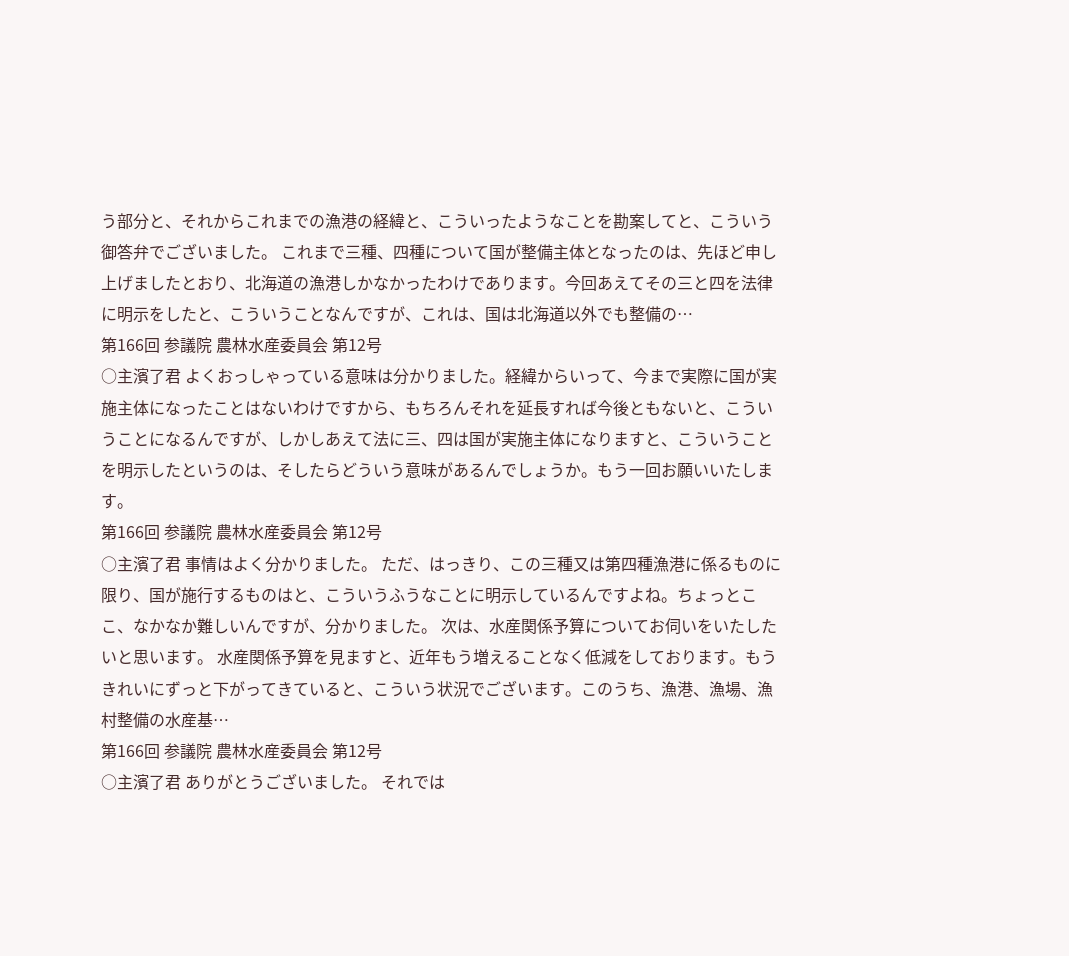う部分と、それからこれまでの漁港の経緯と、こういったようなことを勘案してと、こういう御答弁でございました。 これまで三種、四種について国が整備主体となったのは、先ほど申し上げましたとおり、北海道の漁港しかなかったわけであります。今回あえてその三と四を法律に明示をしたと、こういうことなんですが、これは、国は北海道以外でも整備の…
第166回 参議院 農林水産委員会 第12号
○主濱了君 よくおっしゃっている意味は分かりました。経緯からいって、今まで実際に国が実施主体になったことはないわけですから、もちろんそれを延長すれば今後ともないと、こういうことになるんですが、しかしあえて法に三、四は国が実施主体になりますと、こういうことを明示したというのは、そしたらどういう意味があるんでしょうか。もう一回お願いいたします。
第166回 参議院 農林水産委員会 第12号
○主濱了君 事情はよく分かりました。 ただ、はっきり、この三種又は第四種漁港に係るものに限り、国が施行するものはと、こういうふうなことに明示しているんですよね。ちょっとここ、なかなか難しいんですが、分かりました。 次は、水産関係予算についてお伺いをいたしたいと思います。 水産関係予算を見ますと、近年もう増えることなく低減をしております。もうきれいにずっと下がってきていると、こういう状況でございます。このうち、漁港、漁場、漁村整備の水産基…
第166回 参議院 農林水産委員会 第12号
○主濱了君 ありがとうございました。 それでは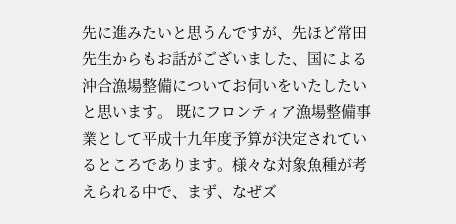先に進みたいと思うんですが、先ほど常田先生からもお話がございました、国による沖合漁場整備についてお伺いをいたしたいと思います。 既にフロンティア漁場整備事業として平成十九年度予算が決定されているところであります。様々な対象魚種が考えられる中で、まず、なぜズ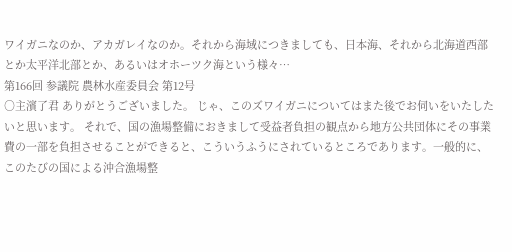ワイガニなのか、アカガレイなのか。それから海域につきましても、日本海、それから北海道西部とか太平洋北部とか、あるいはオホーツク海という様々…
第166回 参議院 農林水産委員会 第12号
○主濱了君 ありがとうございました。 じゃ、このズワイガニについてはまた後でお伺いをいたしたいと思います。 それで、国の漁場整備におきまして受益者負担の観点から地方公共団体にその事業費の一部を負担させることができると、こういうふうにされているところであります。一般的に、このたびの国による沖合漁場整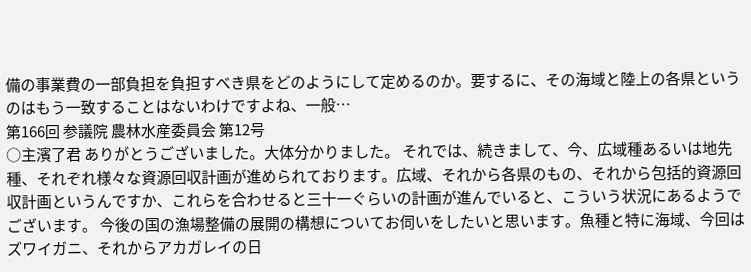備の事業費の一部負担を負担すべき県をどのようにして定めるのか。要するに、その海域と陸上の各県というのはもう一致することはないわけですよね、一般…
第166回 参議院 農林水産委員会 第12号
○主濱了君 ありがとうございました。大体分かりました。 それでは、続きまして、今、広域種あるいは地先種、それぞれ様々な資源回収計画が進められております。広域、それから各県のもの、それから包括的資源回収計画というんですか、これらを合わせると三十一ぐらいの計画が進んでいると、こういう状況にあるようでございます。 今後の国の漁場整備の展開の構想についてお伺いをしたいと思います。魚種と特に海域、今回はズワイガニ、それからアカガレイの日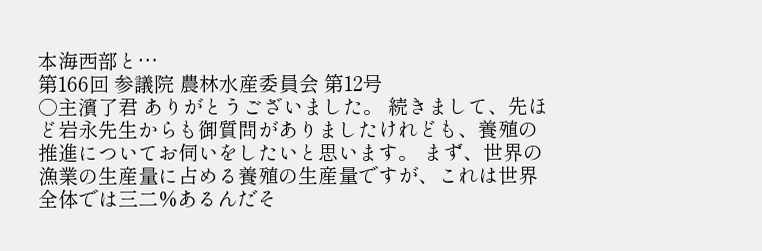本海西部と…
第166回 参議院 農林水産委員会 第12号
○主濱了君 ありがとうございました。 続きまして、先ほど岩永先生からも御質問がありましたけれども、養殖の推進についてお伺いをしたいと思います。 まず、世界の漁業の生産量に占める養殖の生産量ですが、これは世界全体では三二%あるんだそ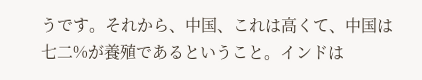うです。それから、中国、これは高くて、中国は七二%が養殖であるということ。インドは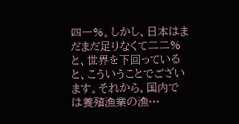四一%。しかし、日本はまだまだ足りなくて二二%と、世界を下回っていると、こういうことでございます。それから、国内では養殖漁業の漁…